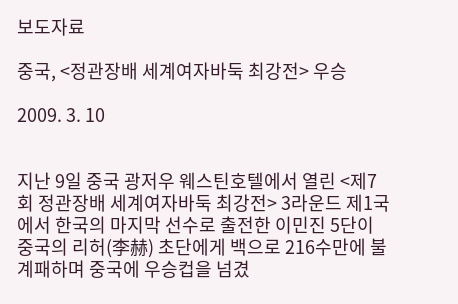보도자료

중국, <정관장배 세계여자바둑 최강전> 우승

2009. 3. 10


지난 9일 중국 광저우 웨스틴호텔에서 열린 <제7회 정관장배 세계여자바둑 최강전> 3라운드 제1국에서 한국의 마지막 선수로 출전한 이민진 5단이 중국의 리허(李赫) 초단에게 백으로 216수만에 불계패하며 중국에 우승컵을 넘겼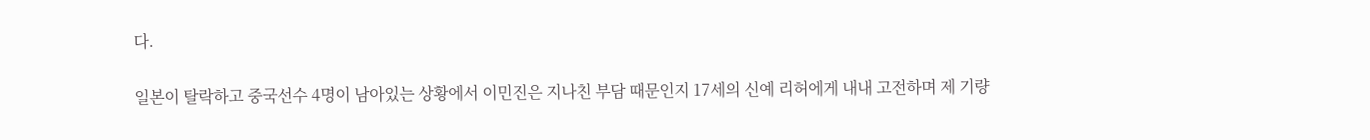다.

일본이 탈락하고 중국선수 4명이 남아있는 상황에서 이민진은 지나친 부담 때문인지 17세의 신예 리허에게 내내 고전하며 제 기량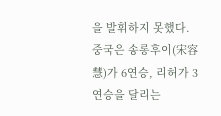을 발휘하지 못했다. 중국은 송롱후이(宋容慧)가 6연승, 리허가 3연승을 달리는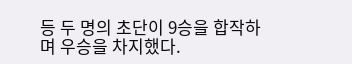등 두 명의 초단이 9승을 합작하며 우승을 차지했다.